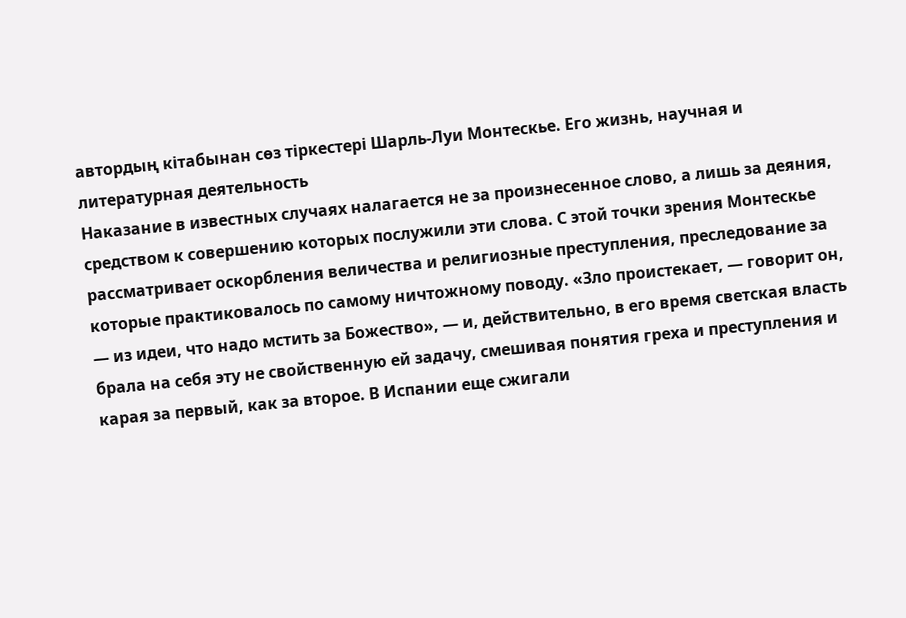автордың кітабынан сөз тіркестері Шарль-Луи Монтескье. Его жизнь, научная и литературная деятельность
Наказание в известных случаях налагается не за произнесенное слово, а лишь за деяния, средством к совершению которых послужили эти слова. С этой точки зрения Монтескье рассматривает оскорбления величества и религиозные преступления, преследование за которые практиковалось по самому ничтожному поводу. «Зло проистекает, — говорит он, — из идеи, что надо мстить за Божество», — и, действительно, в его время светская власть брала на себя эту не свойственную ей задачу, смешивая понятия греха и преступления и карая за первый, как за второе. В Испании еще сжигали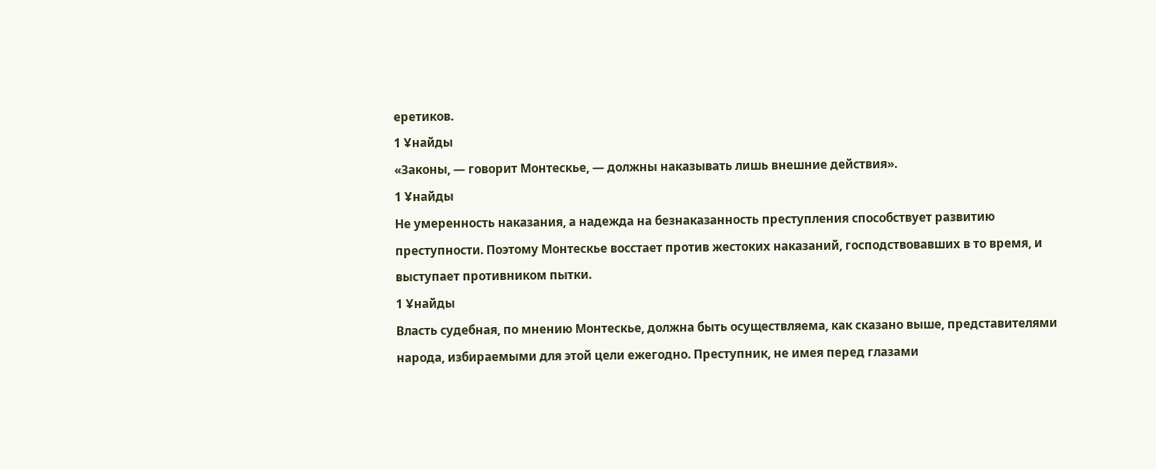еретиков.
1 Ұнайды
«Законы, — говорит Монтескье, — должны наказывать лишь внешние действия».
1 Ұнайды
Не умеренность наказания, а надежда на безнаказанность преступления способствует развитию преступности. Поэтому Монтескье восстает против жестоких наказаний, господствовавших в то время, и выступает противником пытки.
1 Ұнайды
Власть судебная, по мнению Монтескье, должна быть осуществляема, как сказано выше, представителями народа, избираемыми для этой цели ежегодно. Преступник, не имея перед глазами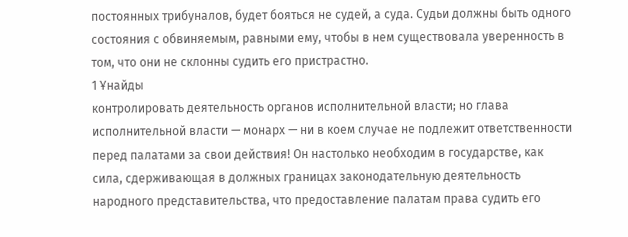постоянных трибуналов, будет бояться не судей, а суда. Судьи должны быть одного состояния с обвиняемым, равными ему, чтобы в нем существовала уверенность в том, что они не склонны судить его пристрастно.
1 Ұнайды
контролировать деятельность органов исполнительной власти; но глава исполнительной власти — монарх — ни в коем случае не подлежит ответственности перед палатами за свои действия! Он настолько необходим в государстве, как сила, сдерживающая в должных границах законодательную деятельность народного представительства, что предоставление палатам права судить его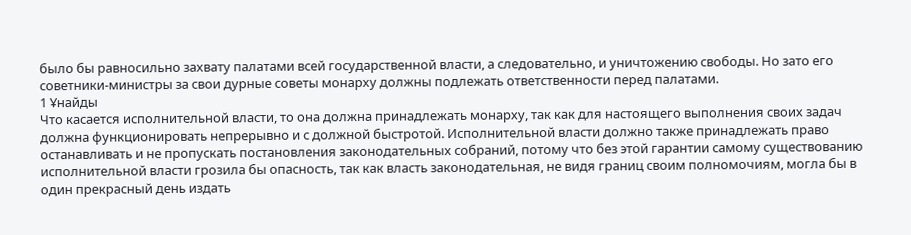было бы равносильно захвату палатами всей государственной власти, а следовательно, и уничтожению свободы. Но зато его советники-министры за свои дурные советы монарху должны подлежать ответственности перед палатами.
1 Ұнайды
Что касается исполнительной власти, то она должна принадлежать монарху, так как для настоящего выполнения своих задач должна функционировать непрерывно и с должной быстротой. Исполнительной власти должно также принадлежать право останавливать и не пропускать постановления законодательных собраний, потому что без этой гарантии самому существованию исполнительной власти грозила бы опасность, так как власть законодательная, не видя границ своим полномочиям, могла бы в один прекрасный день издать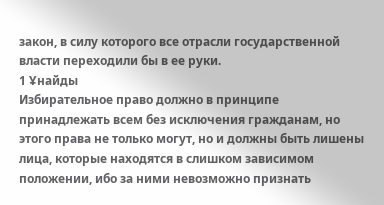закон, в силу которого все отрасли государственной власти переходили бы в ее руки.
1 Ұнайды
Избирательное право должно в принципе принадлежать всем без исключения гражданам, но этого права не только могут, но и должны быть лишены лица, которые находятся в слишком зависимом положении, ибо за ними невозможно признать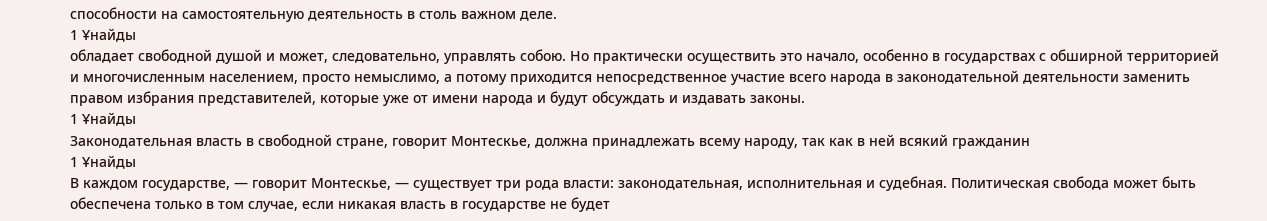способности на самостоятельную деятельность в столь важном деле.
1 Ұнайды
обладает свободной душой и может, следовательно, управлять собою. Но практически осуществить это начало, особенно в государствах с обширной территорией и многочисленным населением, просто немыслимо, а потому приходится непосредственное участие всего народа в законодательной деятельности заменить правом избрания представителей, которые уже от имени народа и будут обсуждать и издавать законы.
1 Ұнайды
Законодательная власть в свободной стране, говорит Монтескье, должна принадлежать всему народу, так как в ней всякий гражданин
1 Ұнайды
В каждом государстве, — говорит Монтескье, — существует три рода власти: законодательная, исполнительная и судебная. Политическая свобода может быть обеспечена только в том случае, если никакая власть в государстве не будет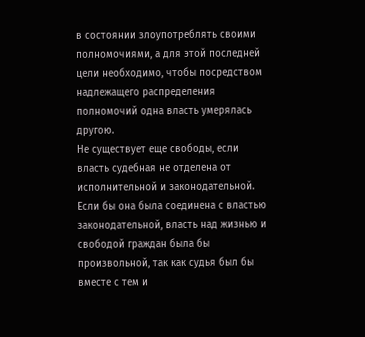в состоянии злоупотреблять своими полномочиями, а для этой последней цели необходимо, чтобы посредством надлежащего распределения полномочий одна власть умерялась другою.
Не существует еще свободы, если власть судебная не отделена от исполнительной и законодательной. Если бы она была соединена с властью законодательной, власть над жизнью и свободой граждан была бы произвольной, так как судья был бы вместе с тем и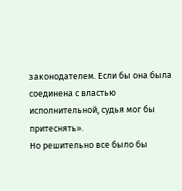законодателем. Если бы она была соединена с властью исполнительной, судья мог бы притеснять».
Но решительно все было бы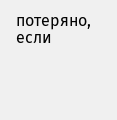потеряно, если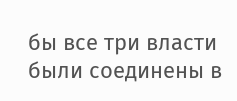бы все три власти были соединены в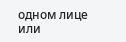одном лице или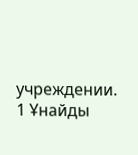учреждении.
1 Ұнайды